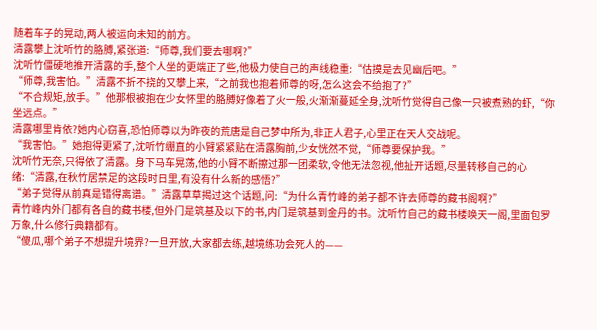随着车子的晃动,两人被运向未知的前方。
清露攀上沈听竹的胳膊,紧张道:“师尊,我们要去哪啊?”
沈听竹僵硬地推开清露的手,整个人坐的更端正了些,他极力使自己的声线稳重:“估摸是去见幽后吧。”
“师尊,我害怕。”清露不折不挠的又攀上来,“之前我也抱着师尊的呀,怎么这会不给抱了?”
“不合规矩,放手。”他那根被抱在少女怀里的胳膊好像着了火一般,火渐渐蔓延全身,沈听竹觉得自己像一只被煮熟的虾,“你坐远点。”
清露哪里肯依?她内心窃喜,恐怕师尊以为昨夜的荒唐是自己梦中所为,非正人君子,心里正在天人交战呢。
“我害怕。”她抱得更紧了,沈听竹绷直的小臂紧紧贴在清露胸前,少女恍然不觉,“师尊要保护我。”
沈听竹无奈,只得依了清露。身下马车晃荡,他的小臂不断擦过那一团柔软,令他无法忽视,他扯开话题,尽量转移自己的心绪:“清露,在秋竹居禁足的这段时日里,有没有什么新的感悟?”
“弟子觉得从前真是错得离谱。”清露草草揭过这个话题,问:“为什么青竹峰的弟子都不许去师尊的藏书阁啊?”
青竹峰内外门都有各自的藏书楼,但外门是筑基及以下的书,内门是筑基到金丹的书。沈听竹自己的藏书楼唤天一阁,里面包罗万象,什么修行典籍都有。
“傻瓜,哪个弟子不想提升境界?一旦开放,大家都去练,越境练功会死人的——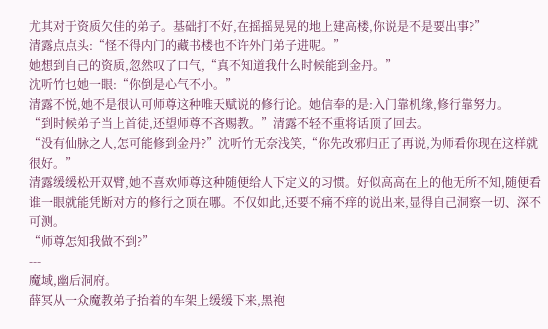尤其对于资质欠佳的弟子。基础打不好,在摇摇晃晃的地上建高楼,你说是不是要出事?”
清露点点头:“怪不得内门的藏书楼也不许外门弟子进呢。”
她想到自己的资质,忽然叹了口气,“真不知道我什么时候能到金丹。”
沈听竹乜她一眼:“你倒是心气不小。”
清露不悦,她不是很认可师尊这种唯天赋说的修行论。她信奉的是:入门靠机缘,修行靠努力。
“到时候弟子当上首徒,还望师尊不吝赐教。”清露不轻不重将话顶了回去。
“没有仙脉之人,怎可能修到金丹?”沈听竹无奈浅笑,“你先改邪归正了再说,为师看你现在这样就很好。”
清露缓缓松开双臂,她不喜欢师尊这种随便给人下定义的习惯。好似高高在上的他无所不知,随便看谁一眼就能凭断对方的修行之顶在哪。不仅如此,还要不痛不痒的说出来,显得自己洞察一切、深不可测。
“师尊怎知我做不到?”
---
魔域,幽后洞府。
薛冥从一众魔教弟子抬着的车架上缓缓下来,黑袍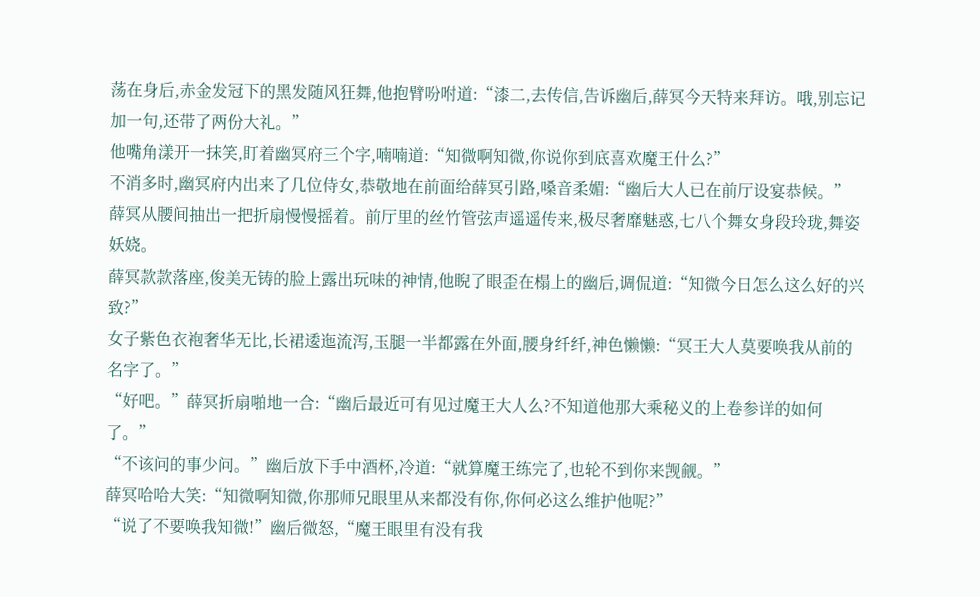荡在身后,赤金发冠下的黑发随风狂舞,他抱臂吩咐道:“漆二,去传信,告诉幽后,薛冥今天特来拜访。哦,别忘记加一句,还带了两份大礼。”
他嘴角漾开一抹笑,盯着幽冥府三个字,喃喃道:“知微啊知微,你说你到底喜欢魔王什么?”
不消多时,幽冥府内出来了几位侍女,恭敬地在前面给薛冥引路,嗓音柔媚:“幽后大人已在前厅设宴恭候。”
薛冥从腰间抽出一把折扇慢慢摇着。前厅里的丝竹管弦声遥遥传来,极尽奢靡魅惑,七八个舞女身段玲珑,舞姿妖娆。
薛冥款款落座,俊美无铸的脸上露出玩味的神情,他睨了眼歪在榻上的幽后,调侃道:“知微今日怎么这么好的兴致?”
女子紫色衣袍奢华无比,长裙逶迤流泻,玉腿一半都露在外面,腰身纤纤,神色懒懒:“冥王大人莫要唤我从前的名字了。”
“好吧。”薛冥折扇啪地一合:“幽后最近可有见过魔王大人么?不知道他那大乘秘义的上卷参详的如何了。”
“不该问的事少问。”幽后放下手中酒杯,冷道:“就算魔王练完了,也轮不到你来觊觎。”
薛冥哈哈大笑:“知微啊知微,你那师兄眼里从来都没有你,你何必这么维护他呢?”
“说了不要唤我知微!”幽后微怒,“魔王眼里有没有我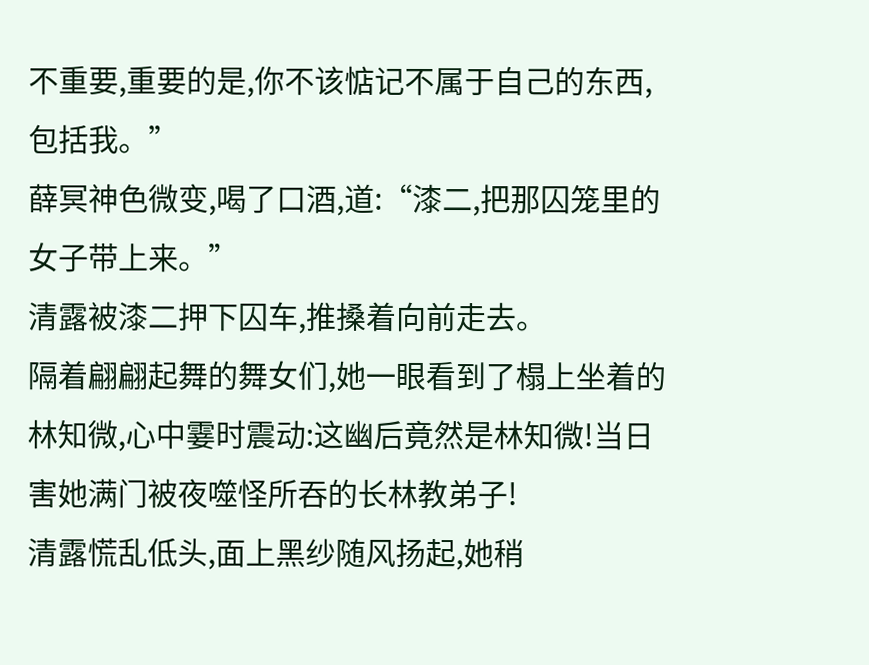不重要,重要的是,你不该惦记不属于自己的东西,包括我。”
薛冥神色微变,喝了口酒,道:“漆二,把那囚笼里的女子带上来。”
清露被漆二押下囚车,推搡着向前走去。
隔着翩翩起舞的舞女们,她一眼看到了榻上坐着的林知微,心中霎时震动:这幽后竟然是林知微!当日害她满门被夜噬怪所吞的长林教弟子!
清露慌乱低头,面上黑纱随风扬起,她稍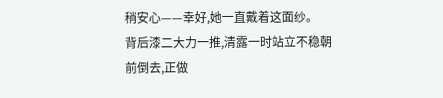稍安心——幸好,她一直戴着这面纱。
背后漆二大力一推,清露一时站立不稳朝前倒去,正做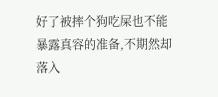好了被摔个狗吃屎也不能暴露真容的准备,不期然却落入